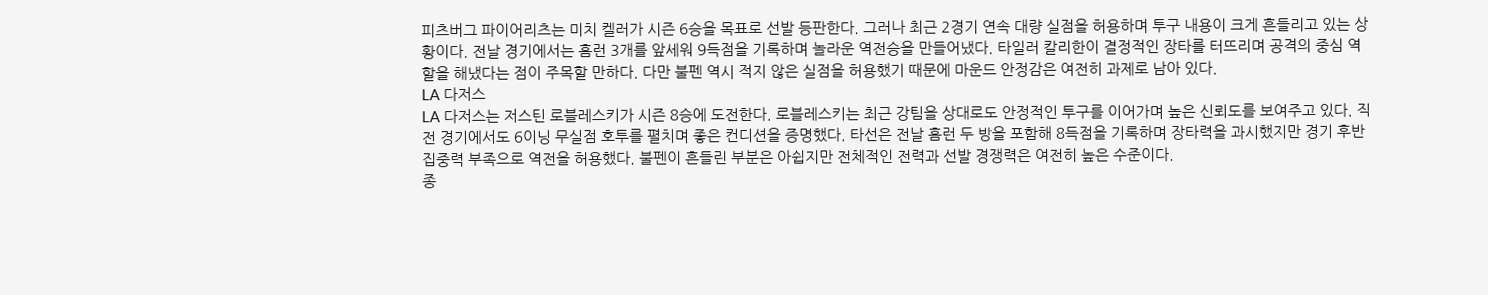피츠버그 파이어리츠는 미치 켈러가 시즌 6승을 목표로 선발 등판한다. 그러나 최근 2경기 연속 대량 실점을 허용하며 투구 내용이 크게 흔들리고 있는 상황이다. 전날 경기에서는 홈런 3개를 앞세워 9득점을 기록하며 놀라운 역전승을 만들어냈다. 타일러 칼리한이 결정적인 장타를 터뜨리며 공격의 중심 역할을 해냈다는 점이 주목할 만하다. 다만 불펜 역시 적지 않은 실점을 허용했기 때문에 마운드 안정감은 여전히 과제로 남아 있다.
LA 다저스
LA 다저스는 저스틴 로블레스키가 시즌 8승에 도전한다. 로블레스키는 최근 강팀을 상대로도 안정적인 투구를 이어가며 높은 신뢰도를 보여주고 있다. 직전 경기에서도 6이닝 무실점 호투를 펼치며 좋은 컨디션을 증명했다. 타선은 전날 홈런 두 방을 포함해 8득점을 기록하며 장타력을 과시했지만 경기 후반 집중력 부족으로 역전을 허용했다. 불펜이 흔들린 부분은 아쉽지만 전체적인 전력과 선발 경쟁력은 여전히 높은 수준이다.
종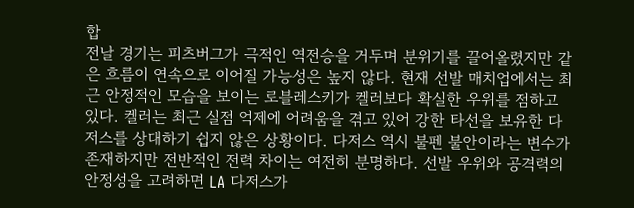합
전날 경기는 피츠버그가 극적인 역전승을 거두며 분위기를 끌어올렸지만 같은 흐름이 연속으로 이어질 가능성은 높지 않다. 현재 선발 매치업에서는 최근 안정적인 모습을 보이는 로블레스키가 켈러보다 확실한 우위를 점하고 있다. 켈러는 최근 실점 억제에 어려움을 겪고 있어 강한 타선을 보유한 다저스를 상대하기 쉽지 않은 상황이다. 다저스 역시 불펜 불안이라는 변수가 존재하지만 전반적인 전력 차이는 여전히 분명하다. 선발 우위와 공격력의 안정성을 고려하면 LA 다저스가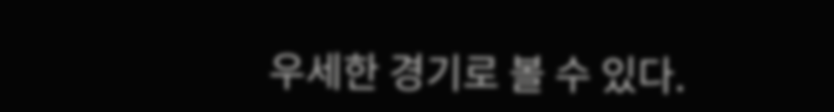우세한 경기로 볼 수 있다.